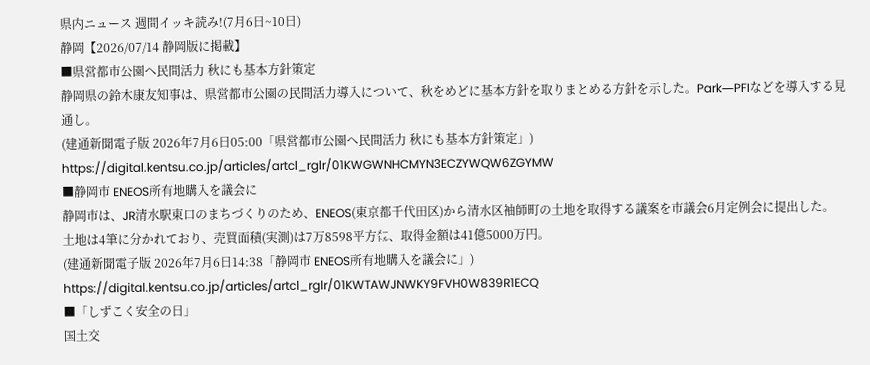県内ニュース 週間イッキ読み!(7月6日~10日)
静岡【2026/07/14 静岡版に掲載】
■県営都市公園へ民間活力 秋にも基本方針策定
静岡県の鈴木康友知事は、県営都市公園の民間活力導入について、秋をめどに基本方針を取りまとめる方針を示した。Park―PFIなどを導入する見通し。
(建通新聞電子版 2026年7月6日05:00「県営都市公園へ民間活力 秋にも基本方針策定」)
https://digital.kentsu.co.jp/articles/artcl_rglr/01KWGWNHCMYN3ECZYWQW6ZGYMW
■静岡市 ENEOS所有地購入を議会に
静岡市は、JR清水駅東口のまちづくりのため、ENEOS(東京都千代田区)から清水区袖師町の土地を取得する議案を市議会6月定例会に提出した。
土地は4筆に分かれており、売買面積(実測)は7万8598平方㍍、取得金額は41億5000万円。
(建通新聞電子版 2026年7月6日14:38「静岡市 ENEOS所有地購入を議会に」)
https://digital.kentsu.co.jp/articles/artcl_rglr/01KWTAWJNWKY9FVH0W839R1ECQ
■「しずこく安全の日」
国土交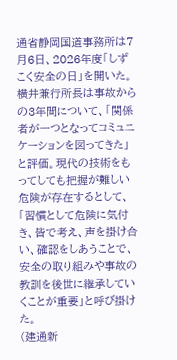通省静岡国道事務所は7月6日、2026年度「しずこく安全の日」を開いた。横井兼行所長は事故からの3年間について、「関係者が一つとなってコミュニケーションを図ってきた」と評価。現代の技術をもってしても把握が難しい危険が存在するとして、「習慣として危険に気付き、皆で考え、声を掛け合い、確認をしあうことで、安全の取り組みや事故の教訓を後世に継承していくことが重要」と呼び掛けた。
(建通新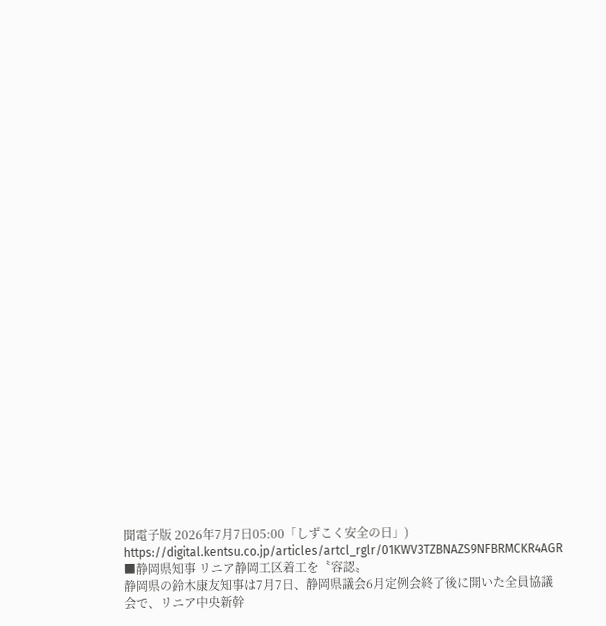聞電子版 2026年7月7日05:00「しずこく安全の日」)
https://digital.kentsu.co.jp/articles/artcl_rglr/01KWV3TZBNAZS9NFBRMCKR4AGR
■静岡県知事 リニア静岡工区着工を〝容認〟
静岡県の鈴木康友知事は7月7日、静岡県議会6月定例会終了後に開いた全員協議会で、リニア中央新幹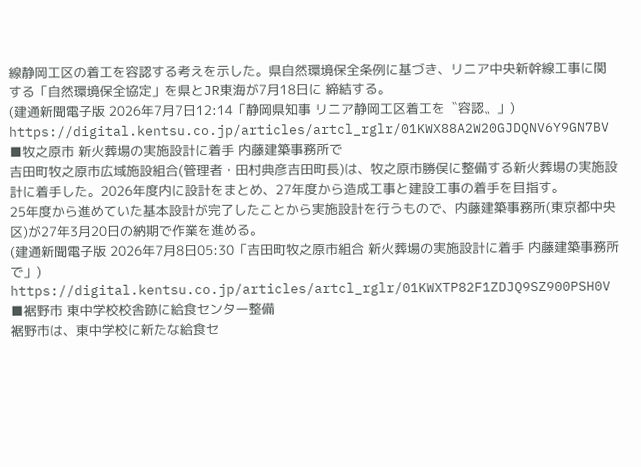線静岡工区の着工を容認する考えを示した。県自然環境保全条例に基づき、リニア中央新幹線工事に関する「自然環境保全協定」を県とJR東海が7月18日に 締結する。
(建通新聞電子版 2026年7月7日12:14「静岡県知事 リニア静岡工区着工を〝容認〟」)
https://digital.kentsu.co.jp/articles/artcl_rglr/01KWX88A2W20GJDQNV6Y9GN7BV
■牧之原市 新火葬場の実施設計に着手 内藤建築事務所で
吉田町牧之原市広域施設組合(管理者・田村典彦吉田町長)は、牧之原市勝俣に整備する新火葬場の実施設計に着手した。2026年度内に設計をまとめ、27年度から造成工事と建設工事の着手を目指す。
25年度から進めていた基本設計が完了したことから実施設計を行うもので、内藤建築事務所(東京都中央区)が27年3月20日の納期で作業を進める。
(建通新聞電子版 2026年7月8日05:30「吉田町牧之原市組合 新火葬場の実施設計に着手 内藤建築事務所で」)
https://digital.kentsu.co.jp/articles/artcl_rglr/01KWXTP82F1ZDJQ9SZ900PSH0V
■裾野市 東中学校校舎跡に給食センター整備
裾野市は、東中学校に新たな給食セ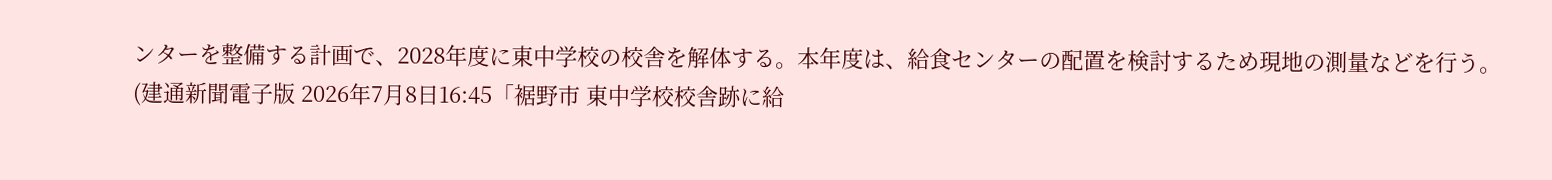ンターを整備する計画で、2028年度に東中学校の校舎を解体する。本年度は、給食センターの配置を検討するため現地の測量などを行う。
(建通新聞電子版 2026年7月8日16:45「裾野市 東中学校校舎跡に給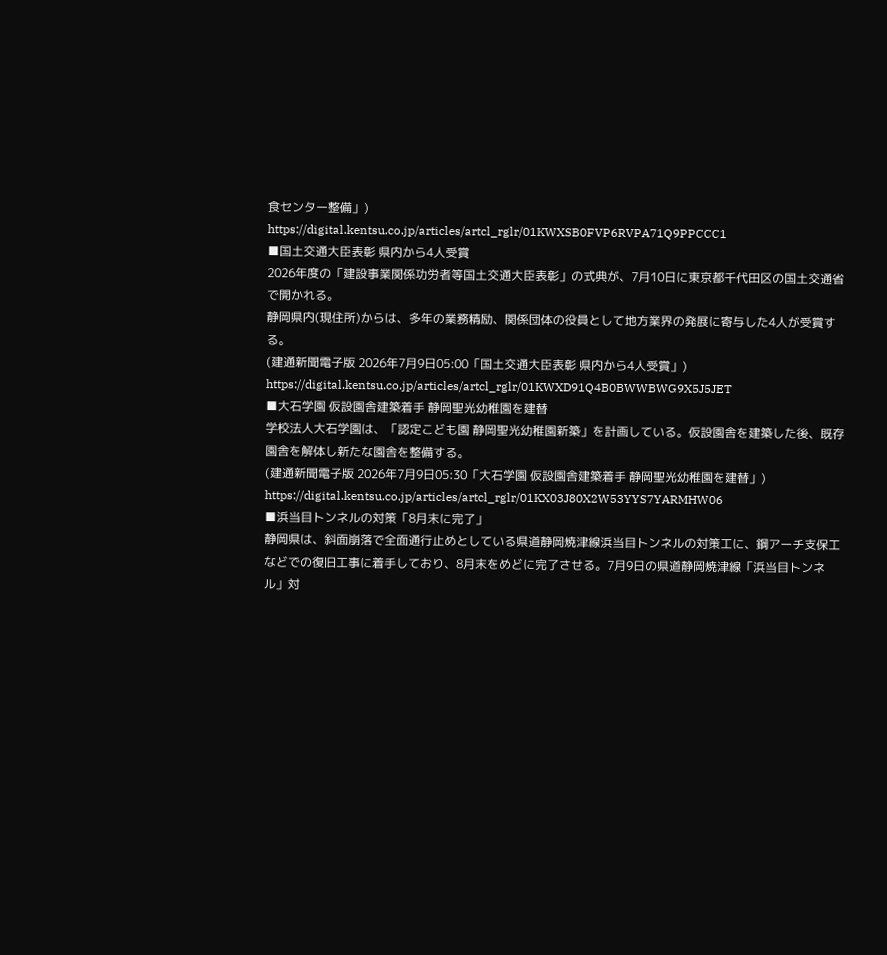食センター整備」)
https://digital.kentsu.co.jp/articles/artcl_rglr/01KWXSB0FVP6RVPA71Q9PPCCC1
■国土交通大臣表彰 県内から4人受賞
2026年度の「建設事業関係功労者等国土交通大臣表彰」の式典が、7月10日に東京都千代田区の国土交通省で開かれる。
静岡県内(現住所)からは、多年の業務精励、関係団体の役員として地方業界の発展に寄与した4人が受賞する。
(建通新聞電子版 2026年7月9日05:00「国土交通大臣表彰 県内から4人受賞」)
https://digital.kentsu.co.jp/articles/artcl_rglr/01KWXD91Q4B0BWWBWG9X5J5JET
■大石学園 仮設園舎建築着手 静岡聖光幼稚園を建替
学校法人大石学園は、「認定こども園 静岡聖光幼稚園新築」を計画している。仮設園舎を建築した後、既存園舎を解体し新たな園舎を整備する。
(建通新聞電子版 2026年7月9日05:30「大石学園 仮設園舎建築着手 静岡聖光幼稚園を建替」)
https://digital.kentsu.co.jp/articles/artcl_rglr/01KX03J80X2W53YYS7YARMHW06
■浜当目トンネルの対策「8月末に完了」
静岡県は、斜面崩落で全面通行止めとしている県道静岡焼津線浜当目トンネルの対策工に、鋼アーチ支保工などでの復旧工事に着手しており、8月末をめどに完了させる。7月9日の県道静岡焼津線「浜当目トンネル」対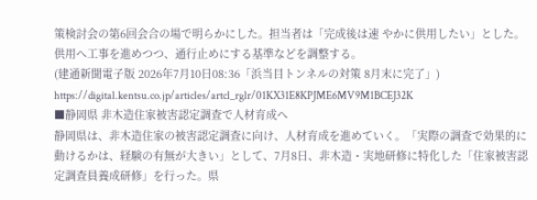策検討会の第6回会合の場で明らかにした。担当者は「完成後は速 やかに供用したい」とした。供用へ工事を進めつつ、通行止めにする基準などを調整する。
(建通新聞電子版 2026年7月10日08:36「浜当目トンネルの対策 8月末に完了」)
https://digital.kentsu.co.jp/articles/artcl_rglr/01KX31E8KPJME6MV9M1BCEJ32K
■静岡県 非木造住家被害認定調査で人材育成へ
静岡県は、非木造住家の被害認定調査に向け、人材育成を進めていく。「実際の調査で効果的に動けるかは、経験の有無が大きい」として、7月8日、非木造・実地研修に特化した「住家被害認定調査員養成研修」を行った。県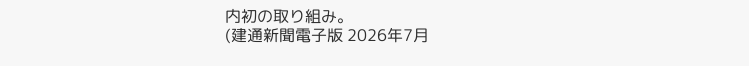内初の取り組み。
(建通新聞電子版 2026年7月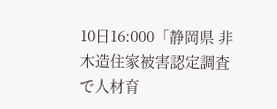10日16:000「静岡県 非木造住家被害認定調査で人材育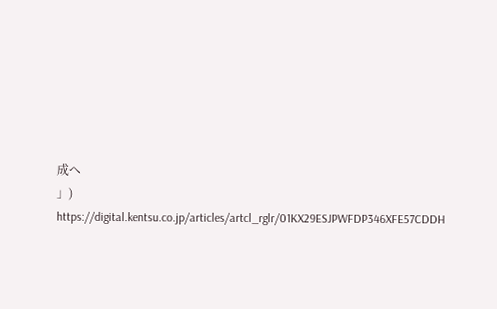成へ
」)
https://digital.kentsu.co.jp/articles/artcl_rglr/01KX29ESJPWFDP346XFE57CDDH